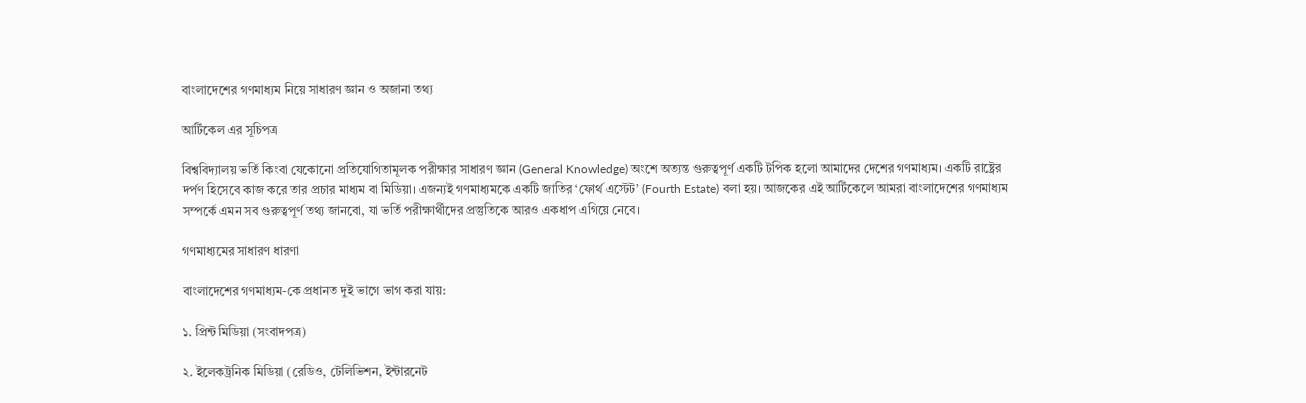বাংলাদেশের গণমাধ্যম নিয়ে সাধারণ জ্ঞান ও অজানা তথ্য

আর্টিকেল এর সূচিপত্র

বিশ্ববিদ্যালয় ভর্তি কিংবা যেকোনো প্রতিযোগিতামূলক পরীক্ষার সাধারণ জ্ঞান (General Knowledge) অংশে অত্যন্ত গুরুত্বপূর্ণ একটি টপিক হলো আমাদের দেশের গণমাধ্যম। একটি রাষ্ট্রের দর্পণ হিসেবে কাজ করে তার প্রচার মাধ্যম বা মিডিয়া। এজন্যই গণমাধ্যমকে একটি জাতির ‘ফোর্থ এস্টেট’ (Fourth Estate) বলা হয়। আজকের এই আর্টিকেলে আমরা বাংলাদেশের গণমাধ্যম সম্পর্কে এমন সব গুরুত্বপূর্ণ তথ্য জানবো, যা ভর্তি পরীক্ষার্থীদের প্রস্তুতিকে আরও একধাপ এগিয়ে নেবে।

গণমাধ্যমের সাধারণ ধারণা

বাংলাদেশের গণমাধ্যম-কে প্রধানত দুই ভাগে ভাগ করা যায়:

১. প্রিন্ট মিডিয়া (সংবাদপত্র)

২. ইলেকট্রনিক মিডিয়া (রেডিও, টেলিভিশন, ইন্টারনেট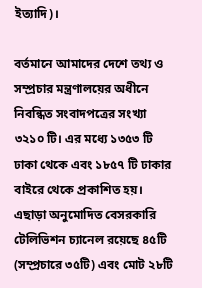ইত্যাদি)।

বর্তমানে আমাদের দেশে তথ্য ও সম্প্রচার মন্ত্রণালয়ের অধীনে নিবন্ধিত সংবাদপত্রের সংখ্যা ৩২১০ টি। এর মধ্যে ১৩৫৩ টি ঢাকা থেকে এবং ১৮৫৭ টি ঢাকার বাইরে থেকে প্রকাশিত হয়। এছাড়া অনুমোদিত বেসরকারি টেলিভিশন চ্যানেল রয়েছে ৪৫টি (সম্প্রচারে ৩৫টি) এবং মোট ২৮টি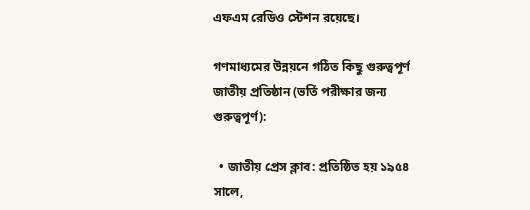এফএম রেডিও স্টেশন রয়েছে।

গণমাধ্যমের উন্নয়নে গঠিত কিছু গুরুত্বপূর্ণ জাতীয় প্রতিষ্ঠান (ভর্তি পরীক্ষার জন্য গুরুত্বপূর্ণ):

  • জাতীয় প্রেস ক্লাব: প্রতিষ্ঠিত হয় ১৯৫৪ সালে,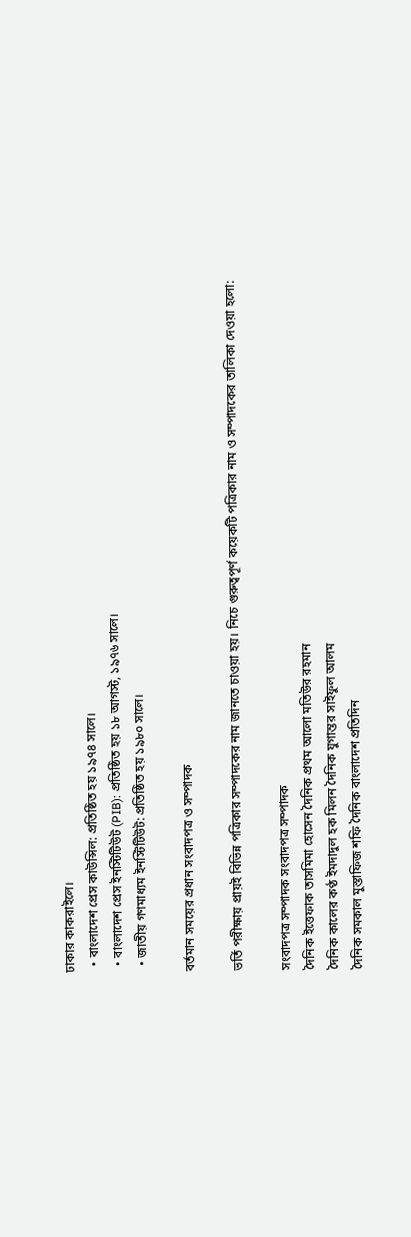ঢাকার কাকরাইলে।
  • বাংলাদেশ প্রেস কাউন্সিল: প্রতিষ্ঠিত হয় ১৯৭৪ সালে।
  • বাংলাদেশ প্রেস ইনস্টিটিউট (PIB): প্রতিষ্ঠিত হয় ১৮ আগস্ট, ১৯৭৬ সালে।
  • জাতীয় গণমাধ্যম ইনস্টিটিউট: প্রতিষ্ঠিত হয় ১৯৮০ সালে।

বর্তমান সময়ের প্রধান সংবাদপত্র ও সম্পাদক

ভর্তি পরীক্ষায় প্রায়ই বিভিন্ন পত্রিকার সম্পাদকের নাম জানতে চাওয়া হয়। নিচে গুরুত্বপূর্ণ কয়েকটি পত্রিকার নাম ও সম্পাদকের তালিকা দেওয়া হলো:

সংবাদপত্র সম্পাদক সংবাদপত্র সম্পাদক
দৈনিক ইত্তেফাক তাসমিমা হোসেন দৈনিক প্রথম আলো মতিউর রহমান
দৈনিক কালের কণ্ঠ ইমদাদুল হক মিলন দৈনিক যুগান্তর সাইফুল আলম
দৈনিক সমকাল মুস্তাফিজ শফি দৈনিক বাংলাদেশ প্রতিদিন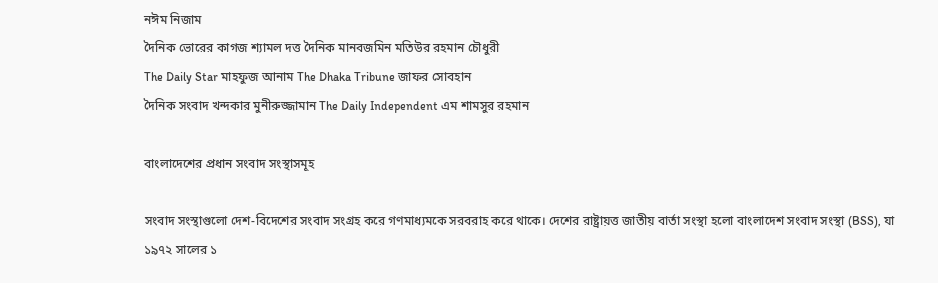নঈম নিজাম
দৈনিক ভোরের কাগজ শ্যামল দত্ত দৈনিক মানবজমিন মতিউর রহমান চৌধুরী
The Daily Star মাহফুজ আনাম The Dhaka Tribune জাফর সোবহান
দৈনিক সংবাদ খন্দকার মুনীরুজ্জামান The Daily Independent এম শামসুর রহমান

বাংলাদেশের প্রধান সংবাদ সংস্থাসমূহ

সংবাদ সংস্থাগুলো দেশ-বিদেশের সংবাদ সংগ্রহ করে গণমাধ্যমকে সরবরাহ করে থাকে। দেশের রাষ্ট্রায়ত্ত জাতীয় বার্তা সংস্থা হলো বাংলাদেশ সংবাদ সংস্থা (BSS), যা ১৯৭২ সালের ১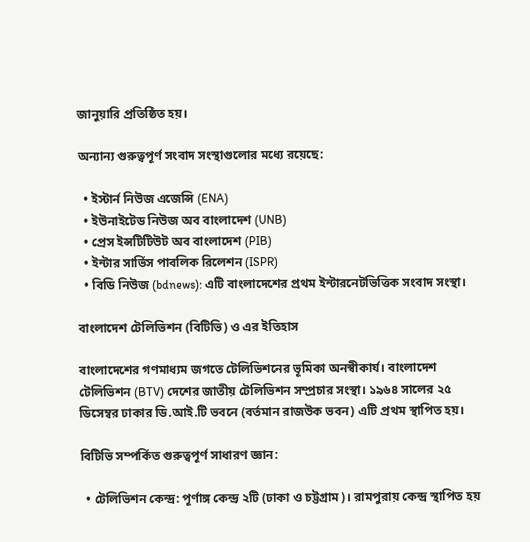জানুয়ারি প্রতিষ্ঠিত হয়।

অন্যান্য গুরুত্বপূর্ণ সংবাদ সংস্থাগুলোর মধ্যে রয়েছে:

  • ইস্টার্ন নিউজ এজেন্সি (ENA)
  • ইউনাইটেড নিউজ অব বাংলাদেশ (UNB)
  • প্রেস ইন্সটিটিউট অব বাংলাদেশ (PIB)
  • ইন্টার সার্ভিস পাবলিক রিলেশন (ISPR)
  • বিডি নিউজ (bdnews): এটি বাংলাদেশের প্রথম ইন্টারনেটভিত্তিক সংবাদ সংস্থা।

বাংলাদেশ টেলিভিশন (বিটিভি) ও এর ইতিহাস

বাংলাদেশের গণমাধ্যম জগতে টেলিভিশনের ভূমিকা অনস্বীকার্য। বাংলাদেশ টেলিভিশন (BTV) দেশের জাতীয় টেলিভিশন সম্প্রচার সংস্থা। ১৯৬৪ সালের ২৫ ডিসেম্বর ঢাকার ডি.আই.টি ভবনে (বর্তমান রাজউক ভবন) এটি প্রথম স্থাপিত হয়।

বিটিভি সম্পর্কিত গুরুত্বপূর্ণ সাধারণ জ্ঞান:

  • টেলিভিশন কেন্দ্র: পূর্ণাঙ্গ কেন্দ্র ২টি (ঢাকা ও চট্টগ্রাম)। রামপুরায় কেন্দ্র স্থাপিত হয়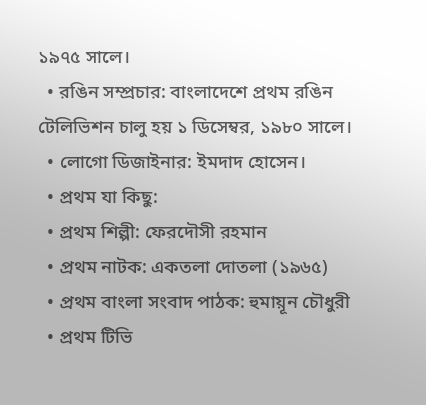১৯৭৫ সালে।
  • রঙিন সম্প্রচার: বাংলাদেশে প্রথম রঙিন টেলিভিশন চালু হয় ১ ডিসেম্বর, ১৯৮০ সালে।
  • লোগো ডিজাইনার: ইমদাদ হোসেন।
  • প্রথম যা কিছু:
  • প্রথম শিল্পী: ফেরদৌসী রহমান
  • প্রথম নাটক: একতলা দোতলা (১৯৬৫)
  • প্রথম বাংলা সংবাদ পাঠক: হুমায়ূন চৌধুরী
  • প্রথম টিভি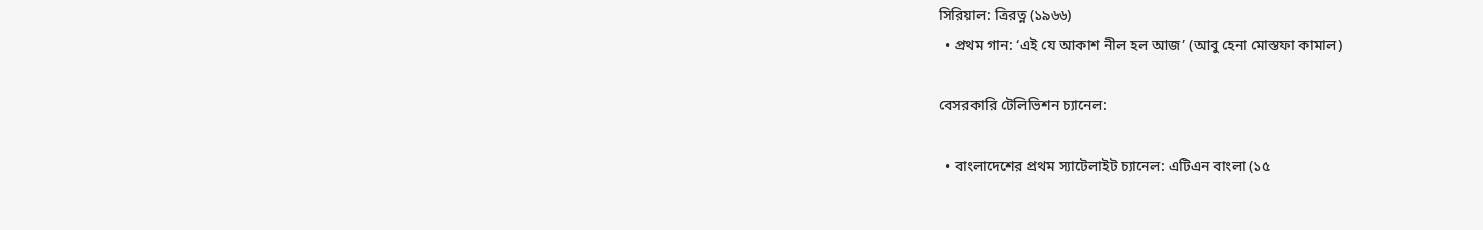সিরিয়াল: ত্রিরত্ন (১৯৬৬)
  • প্রথম গান: ‘এই যে আকাশ নীল হল আজ’ (আবু হেনা মোস্তফা কামাল)

বেসরকারি টেলিভিশন চ্যানেল:

  • বাংলাদেশের প্রথম স্যাটেলাইট চ্যানেল: এটিএন বাংলা (১৫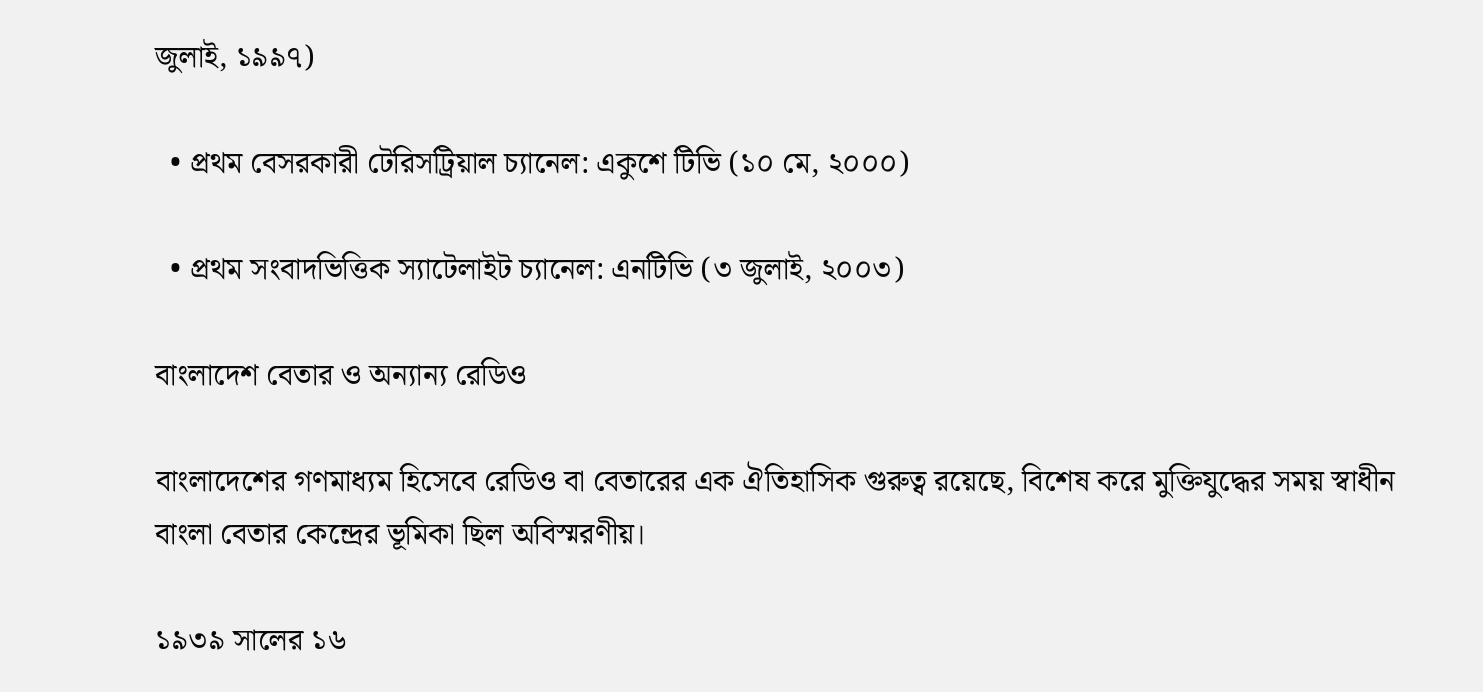জুলাই, ১৯৯৭)

  • প্রথম বেসরকারী টেরিসট্রিয়াল চ্যানেল: একুশে টিভি (১০ মে, ২০০০)

  • প্রথম সংবাদভিত্তিক স্যাটেলাইট চ্যানেল: এনটিভি (৩ জুলাই, ২০০৩)

বাংলাদেশ বেতার ও অন্যান্য রেডিও

বাংলাদেশের গণমাধ্যম হিসেবে রেডিও বা বেতারের এক ঐতিহাসিক গুরুত্ব রয়েছে, বিশেষ করে মুক্তিযুদ্ধের সময় স্বাধীন বাংলা বেতার কেন্দ্রের ভূমিকা ছিল অবিস্মরণীয়।

১৯৩৯ সালের ১৬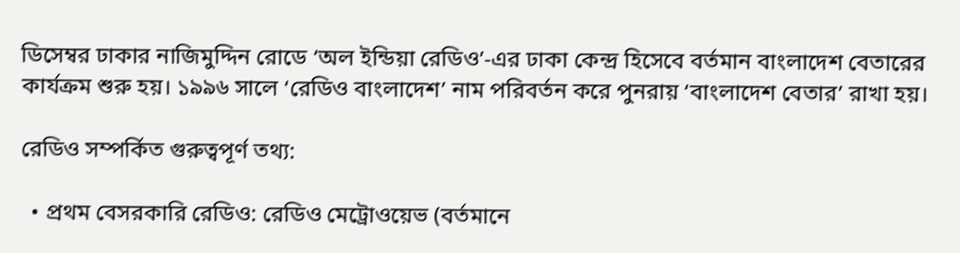ডিসেম্বর ঢাকার নাজিমুদ্দিন রোডে ‘অল ইন্ডিয়া রেডিও’-এর ঢাকা কেন্দ্র হিসেবে বর্তমান বাংলাদেশ বেতারের কার্যক্রম শুরু হয়। ১৯৯৬ সালে ‘রেডিও বাংলাদেশ’ নাম পরিবর্তন করে পুনরায় ‘বাংলাদেশ বেতার’ রাখা হয়।

রেডিও সম্পর্কিত গুরুত্বপূর্ণ তথ্য:

  • প্রথম বেসরকারি রেডিও: রেডিও মেট্রোওয়েভ (বর্তমানে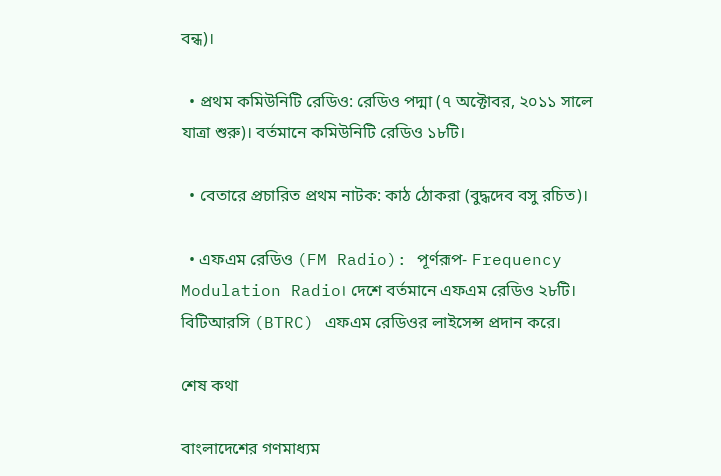বন্ধ)।

  • প্রথম কমিউনিটি রেডিও: রেডিও পদ্মা (৭ অক্টোবর, ২০১১ সালে যাত্রা শুরু)। বর্তমানে কমিউনিটি রেডিও ১৮টি।

  • বেতারে প্রচারিত প্রথম নাটক: কাঠ ঠোকরা (বুদ্ধদেব বসু রচিত)।

  • এফএম রেডিও (FM Radio): পূর্ণরূপ- Frequency Modulation Radio। দেশে বর্তমানে এফএম রেডিও ২৮টি। বিটিআরসি (BTRC) এফএম রেডিওর লাইসেন্স প্রদান করে।

শেষ কথা

বাংলাদেশের গণমাধ্যম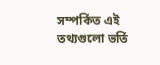সম্পর্কিত এই তথ্যগুলো ভর্তি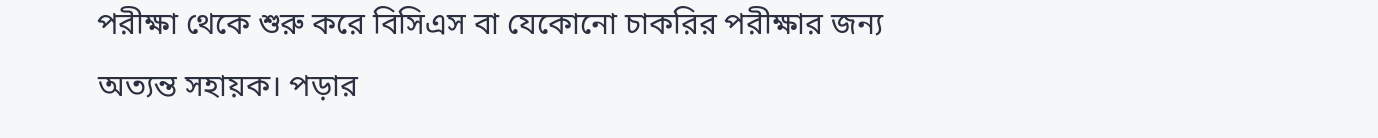পরীক্ষা থেকে শুরু করে বিসিএস বা যেকোনো চাকরির পরীক্ষার জন্য অত্যন্ত সহায়ক। পড়ার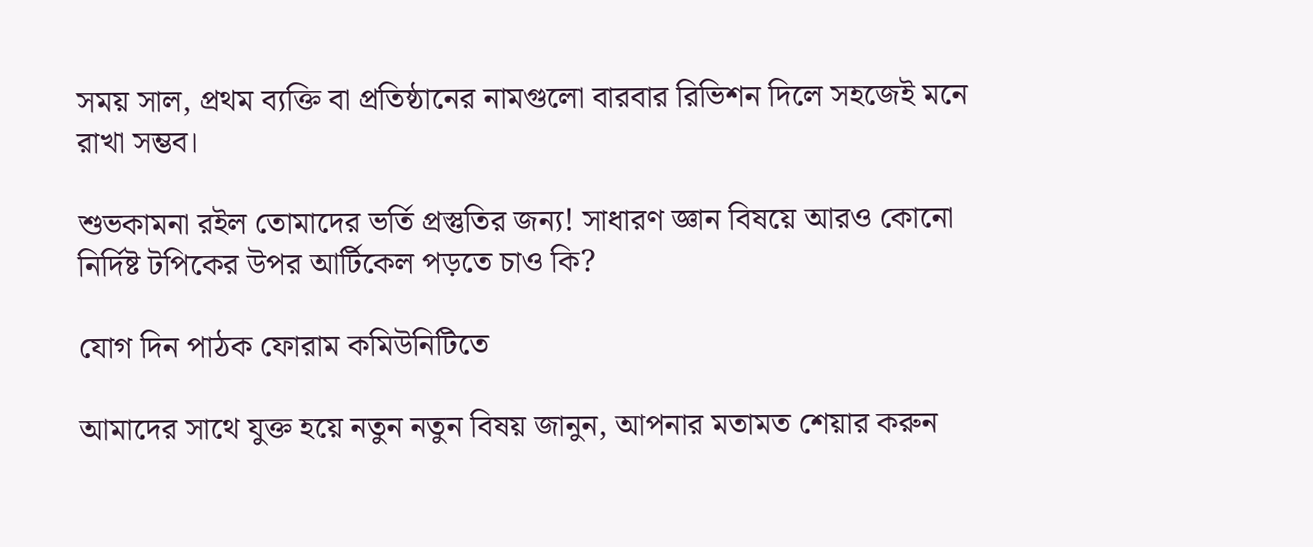সময় সাল, প্রথম ব্যক্তি বা প্রতিষ্ঠানের নামগুলো বারবার রিভিশন দিলে সহজেই মনে রাখা সম্ভব।

শুভকামনা রইল তোমাদের ভর্তি প্রস্তুতির জন্য! সাধারণ জ্ঞান বিষয়ে আরও কোনো নির্দিষ্ট টপিকের উপর আর্টিকেল পড়তে চাও কি?

যোগ দিন পাঠক ফোরাম কমিউনিটিতে

আমাদের সাথে যুক্ত হয়ে নতুন নতুন বিষয় জানুন, আপনার মতামত শেয়ার করুন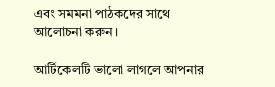এবং সমমনা পাঠকদের সাথে আলোচনা করুন।

আর্টিকেলটি ভালো লাগলে আপনার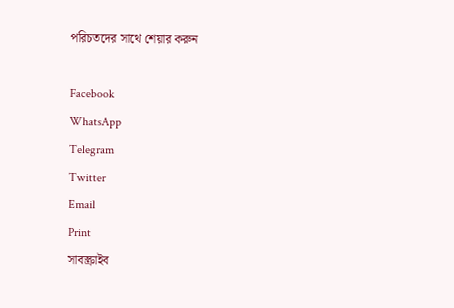পরিচতদের সাথে শেয়ার করুন

Facebook
WhatsApp
Telegram
Twitter
Email
Print
সাবস্ক্রাইব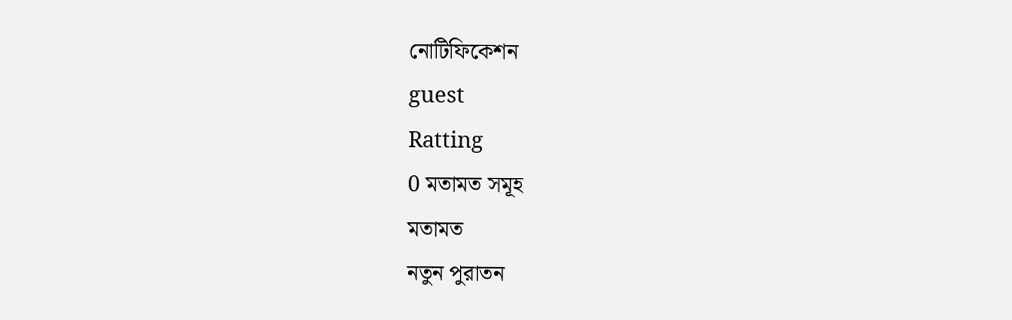নোটিফিকেশন
guest
Ratting
0 মতামত সমূহ
মতামত
নতুন পুরাতন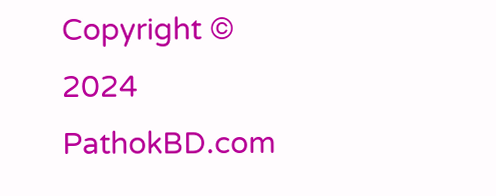Copyright © 2024 PathokBD.com